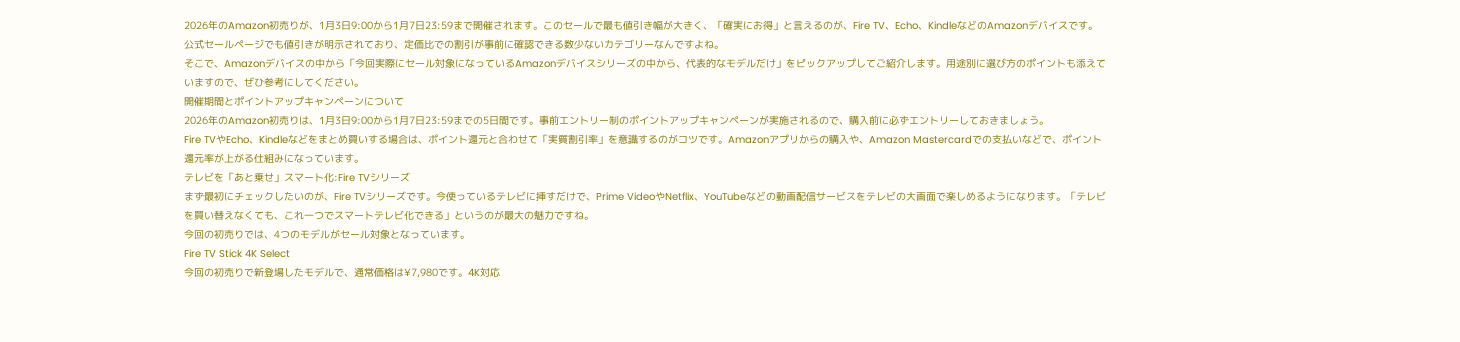2026年のAmazon初売りが、1月3日9:00から1月7日23:59まで開催されます。このセールで最も値引き幅が大きく、「確実にお得」と言えるのが、Fire TV、Echo、KindleなどのAmazonデバイスです。公式セールページでも値引きが明示されており、定価比での割引が事前に確認できる数少ないカテゴリーなんですよね。
そこで、Amazonデバイスの中から「今回実際にセール対象になっているAmazonデバイスシリーズの中から、代表的なモデルだけ」をピックアップしてご紹介します。用途別に選び方のポイントも添えていますので、ぜひ参考にしてください。
開催期間とポイントアップキャンペーンについて
2026年のAmazon初売りは、1月3日9:00から1月7日23:59までの5日間です。事前エントリー制のポイントアップキャンペーンが実施されるので、購入前に必ずエントリーしておきましょう。
Fire TVやEcho、Kindleなどをまとめ買いする場合は、ポイント還元と合わせて「実質割引率」を意識するのがコツです。Amazonアプリからの購入や、Amazon Mastercardでの支払いなどで、ポイント還元率が上がる仕組みになっています。
テレビを「あと乗せ」スマート化:Fire TVシリーズ
まず最初にチェックしたいのが、Fire TVシリーズです。今使っているテレビに挿すだけで、Prime VideoやNetflix、YouTubeなどの動画配信サービスをテレビの大画面で楽しめるようになります。「テレビを買い替えなくても、これ一つでスマートテレビ化できる」というのが最大の魅力ですね。
今回の初売りでは、4つのモデルがセール対象となっています。
Fire TV Stick 4K Select
今回の初売りで新登場したモデルで、通常価格は¥7,980です。4K対応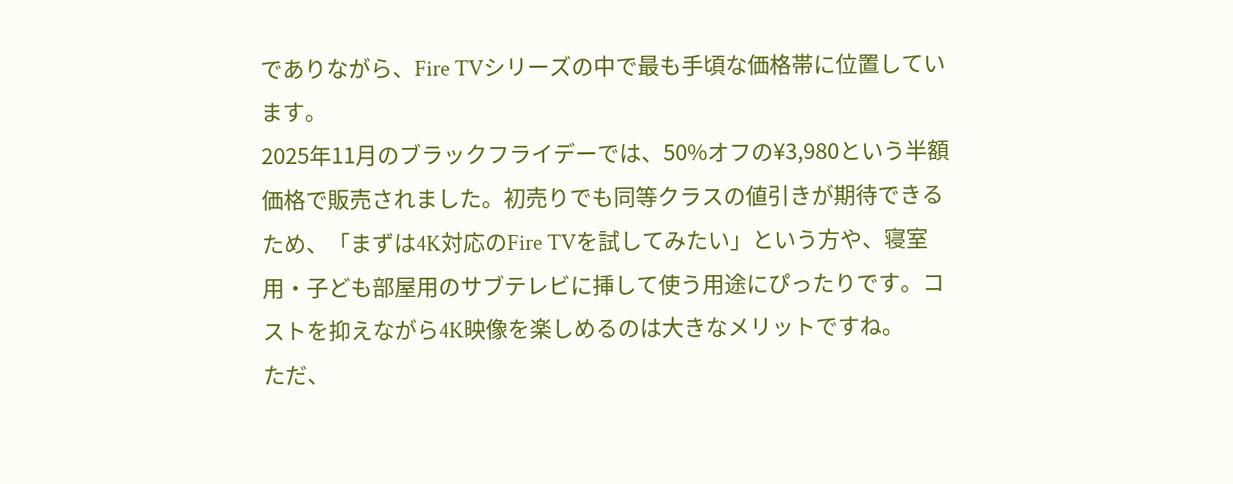でありながら、Fire TVシリーズの中で最も手頃な価格帯に位置しています。
2025年11月のブラックフライデーでは、50%オフの¥3,980という半額価格で販売されました。初売りでも同等クラスの値引きが期待できるため、「まずは4K対応のFire TVを試してみたい」という方や、寝室用・子ども部屋用のサブテレビに挿して使う用途にぴったりです。コストを抑えながら4K映像を楽しめるのは大きなメリットですね。
ただ、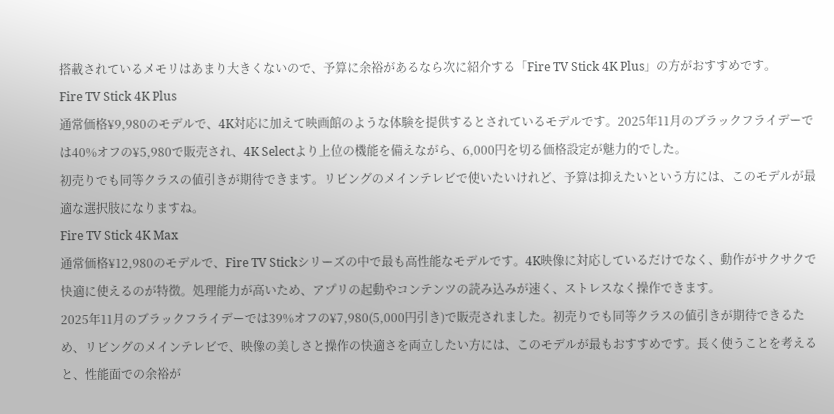搭載されているメモリはあまり大きくないので、予算に余裕があるなら次に紹介する「Fire TV Stick 4K Plus」の方がおすすめです。
Fire TV Stick 4K Plus
通常価格¥9,980のモデルで、4K対応に加えて映画館のような体験を提供するとされているモデルです。2025年11月のブラックフライデーでは40%オフの¥5,980で販売され、4K Selectより上位の機能を備えながら、6,000円を切る価格設定が魅力的でした。
初売りでも同等クラスの値引きが期待できます。リビングのメインテレビで使いたいけれど、予算は抑えたいという方には、このモデルが最適な選択肢になりますね。
Fire TV Stick 4K Max
通常価格¥12,980のモデルで、Fire TV Stickシリーズの中で最も高性能なモデルです。4K映像に対応しているだけでなく、動作がサクサクで快適に使えるのが特徴。処理能力が高いため、アプリの起動やコンテンツの読み込みが速く、ストレスなく操作できます。
2025年11月のブラックフライデーでは39%オフの¥7,980(5,000円引き)で販売されました。初売りでも同等クラスの値引きが期待できるため、リビングのメインテレビで、映像の美しさと操作の快適さを両立したい方には、このモデルが最もおすすめです。長く使うことを考えると、性能面での余裕が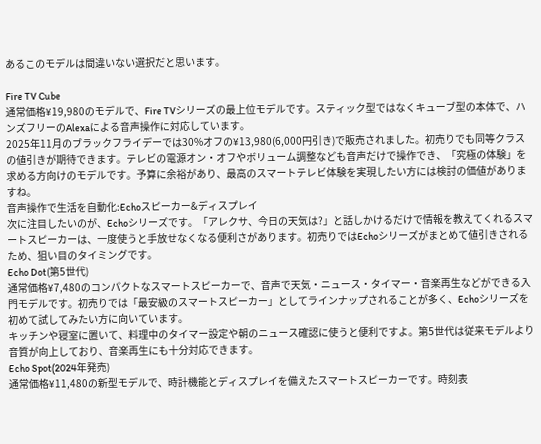あるこのモデルは間違いない選択だと思います。

Fire TV Cube
通常価格¥19,980のモデルで、Fire TVシリーズの最上位モデルです。スティック型ではなくキューブ型の本体で、ハンズフリーのAlexaによる音声操作に対応しています。
2025年11月のブラックフライデーでは30%オフの¥13,980(6,000円引き)で販売されました。初売りでも同等クラスの値引きが期待できます。テレビの電源オン・オフやボリューム調整なども音声だけで操作でき、「究極の体験」を求める方向けのモデルです。予算に余裕があり、最高のスマートテレビ体験を実現したい方には検討の価値がありますね。
音声操作で生活を自動化:Echoスピーカー&ディスプレイ
次に注目したいのが、Echoシリーズです。「アレクサ、今日の天気は?」と話しかけるだけで情報を教えてくれるスマートスピーカーは、一度使うと手放せなくなる便利さがあります。初売りではEchoシリーズがまとめて値引きされるため、狙い目のタイミングです。
Echo Dot(第5世代)
通常価格¥7,480のコンパクトなスマートスピーカーで、音声で天気・ニュース・タイマー・音楽再生などができる入門モデルです。初売りでは「最安級のスマートスピーカー」としてラインナップされることが多く、Echoシリーズを初めて試してみたい方に向いています。
キッチンや寝室に置いて、料理中のタイマー設定や朝のニュース確認に使うと便利ですよ。第5世代は従来モデルより音質が向上しており、音楽再生にも十分対応できます。
Echo Spot(2024年発売)
通常価格¥11,480の新型モデルで、時計機能とディスプレイを備えたスマートスピーカーです。時刻表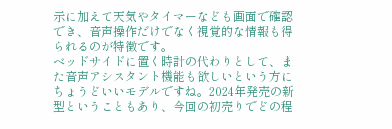示に加えて天気やタイマーなども画面で確認でき、音声操作だけでなく視覚的な情報も得られるのが特徴です。
ベッドサイドに置く時計の代わりとして、また音声アシスタント機能も欲しいという方にちょうどいいモデルですね。2024年発売の新型ということもあり、今回の初売りでどの程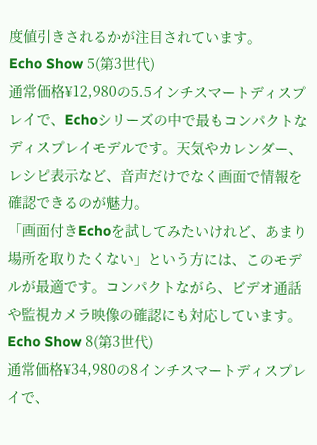度値引きされるかが注目されています。
Echo Show 5(第3世代)
通常価格¥12,980の5.5インチスマートディスプレイで、Echoシリーズの中で最もコンパクトなディスプレイモデルです。天気やカレンダー、レシピ表示など、音声だけでなく画面で情報を確認できるのが魅力。
「画面付きEchoを試してみたいけれど、あまり場所を取りたくない」という方には、このモデルが最適です。コンパクトながら、ビデオ通話や監視カメラ映像の確認にも対応しています。
Echo Show 8(第3世代)
通常価格¥34,980の8インチスマートディスプレイで、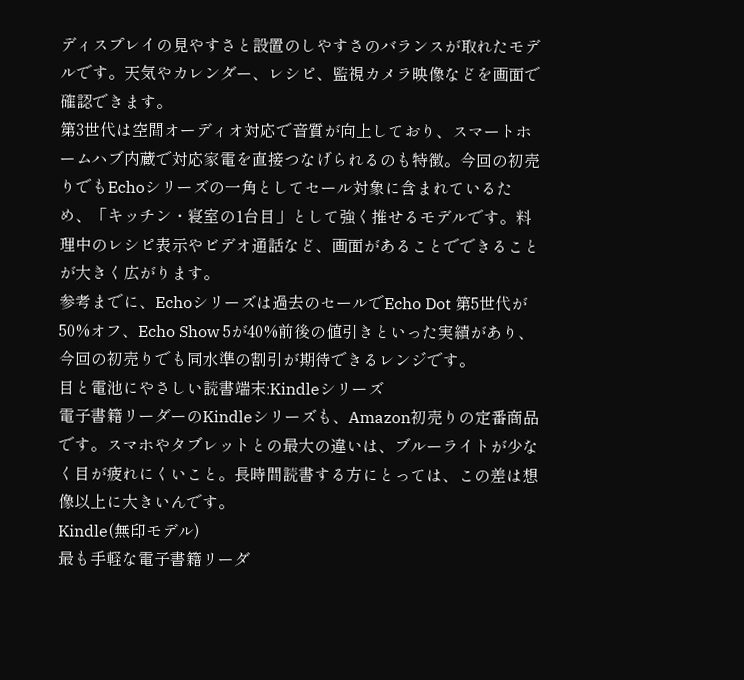ディスプレイの見やすさと設置のしやすさのバランスが取れたモデルです。天気やカレンダー、レシピ、監視カメラ映像などを画面で確認できます。
第3世代は空間オーディオ対応で音質が向上しており、スマートホームハブ内蔵で対応家電を直接つなげられるのも特徴。今回の初売りでもEchoシリーズの一角としてセール対象に含まれているため、「キッチン・寝室の1台目」として強く推せるモデルです。料理中のレシピ表示やビデオ通話など、画面があることでできることが大きく広がります。
参考までに、Echoシリーズは過去のセールでEcho Dot 第5世代が50%オフ、Echo Show 5が40%前後の値引きといった実績があり、今回の初売りでも同水準の割引が期待できるレンジです。
目と電池にやさしい読書端末:Kindleシリーズ
電子書籍リーダーのKindleシリーズも、Amazon初売りの定番商品です。スマホやタブレットとの最大の違いは、ブルーライトが少なく目が疲れにくいこと。長時間読書する方にとっては、この差は想像以上に大きいんです。
Kindle(無印モデル)
最も手軽な電子書籍リーダ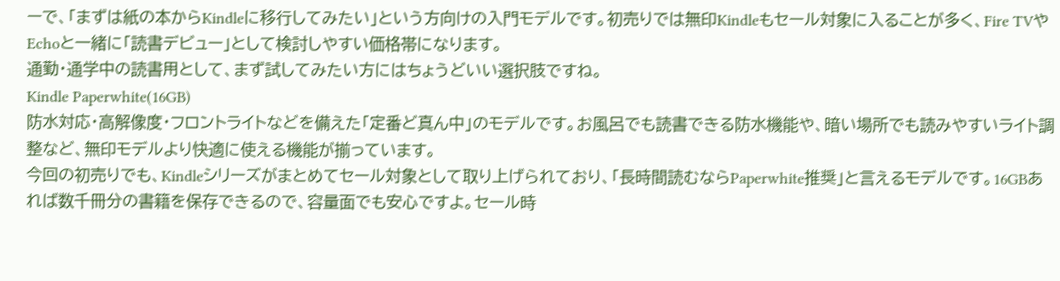ーで、「まずは紙の本からKindleに移行してみたい」という方向けの入門モデルです。初売りでは無印Kindleもセール対象に入ることが多く、Fire TVやEchoと一緒に「読書デビュー」として検討しやすい価格帯になります。
通勤・通学中の読書用として、まず試してみたい方にはちょうどいい選択肢ですね。
Kindle Paperwhite(16GB)
防水対応・高解像度・フロントライトなどを備えた「定番ど真ん中」のモデルです。お風呂でも読書できる防水機能や、暗い場所でも読みやすいライト調整など、無印モデルより快適に使える機能が揃っています。
今回の初売りでも、Kindleシリーズがまとめてセール対象として取り上げられており、「長時間読むならPaperwhite推奨」と言えるモデルです。16GBあれば数千冊分の書籍を保存できるので、容量面でも安心ですよ。セール時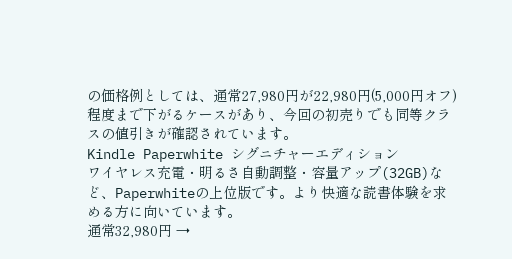の価格例としては、通常27,980円が22,980円(5,000円オフ)程度まで下がるケースがあり、今回の初売りでも同等クラスの値引きが確認されています。
Kindle Paperwhite シグニチャーエディション
ワイヤレス充電・明るさ自動調整・容量アップ(32GB)など、Paperwhiteの上位版です。より快適な読書体験を求める方に向いています。
通常32,980円 →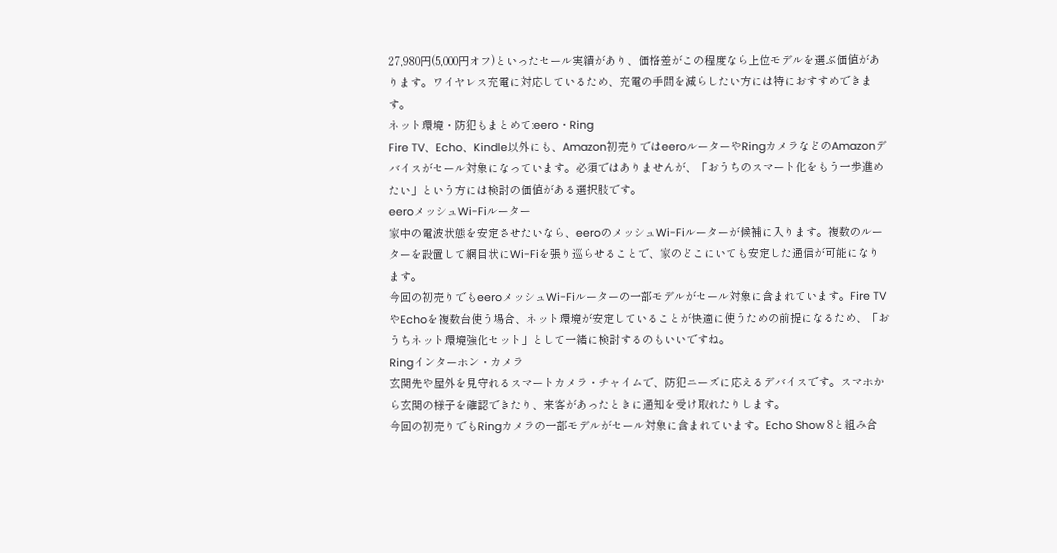27,980円(5,000円オフ)といったセール実績があり、価格差がこの程度なら上位モデルを選ぶ価値があります。ワイヤレス充電に対応しているため、充電の手間を減らしたい方には特におすすめできます。
ネット環境・防犯もまとめて:eero・Ring
Fire TV、Echo、Kindle以外にも、Amazon初売りではeeroルーターやRingカメラなどのAmazonデバイスがセール対象になっています。必須ではありませんが、「おうちのスマート化をもう一歩進めたい」という方には検討の価値がある選択肢です。
eeroメッシュWi-Fiルーター
家中の電波状態を安定させたいなら、eeroのメッシュWi-Fiルーターが候補に入ります。複数のルーターを設置して網目状にWi-Fiを張り巡らせることで、家のどこにいても安定した通信が可能になります。
今回の初売りでもeeroメッシュWi-Fiルーターの一部モデルがセール対象に含まれています。Fire TVやEchoを複数台使う場合、ネット環境が安定していることが快適に使うための前提になるため、「おうちネット環境強化セット」として一緒に検討するのもいいですね。
Ringインターホン・カメラ
玄関先や屋外を見守れるスマートカメラ・チャイムで、防犯ニーズに応えるデバイスです。スマホから玄関の様子を確認できたり、来客があったときに通知を受け取れたりします。
今回の初売りでもRingカメラの一部モデルがセール対象に含まれています。Echo Show 8と組み合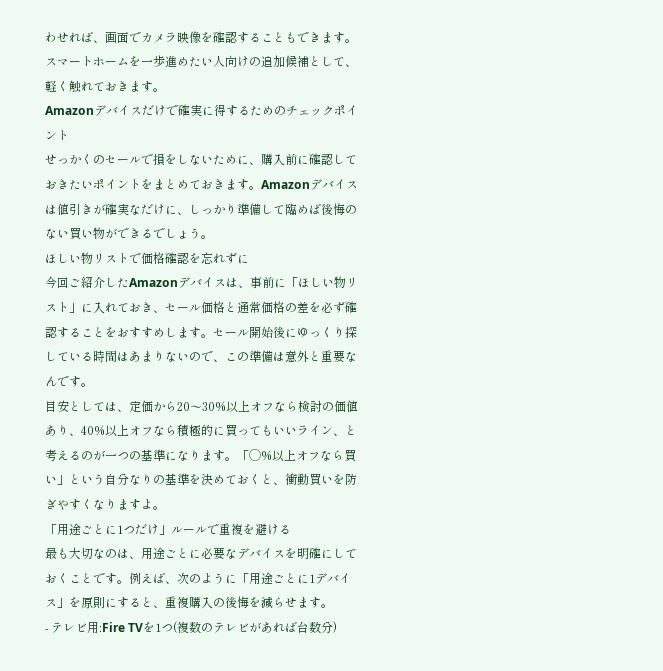わせれば、画面でカメラ映像を確認することもできます。スマートホームを一歩進めたい人向けの追加候補として、軽く触れておきます。
Amazonデバイスだけで確実に得するためのチェックポイント
せっかくのセールで損をしないために、購入前に確認しておきたいポイントをまとめておきます。Amazonデバイスは値引きが確実なだけに、しっかり準備して臨めば後悔のない買い物ができるでしょう。
ほしい物リストで価格確認を忘れずに
今回ご紹介したAmazonデバイスは、事前に「ほしい物リスト」に入れておき、セール価格と通常価格の差を必ず確認することをおすすめします。セール開始後にゆっくり探している時間はあまりないので、この準備は意外と重要なんです。
目安としては、定価から20〜30%以上オフなら検討の価値あり、40%以上オフなら積極的に買ってもいいライン、と考えるのが一つの基準になります。「◯%以上オフなら買い」という自分なりの基準を決めておくと、衝動買いを防ぎやすくなりますよ。
「用途ごとに1つだけ」ルールで重複を避ける
最も大切なのは、用途ごとに必要なデバイスを明確にしておくことです。例えば、次のように「用途ごとに1デバイス」を原則にすると、重複購入の後悔を減らせます。
- テレビ用:Fire TVを1つ(複数のテレビがあれば台数分)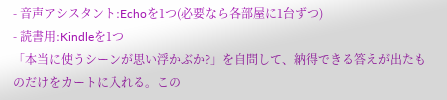- 音声アシスタント:Echoを1つ(必要なら各部屋に1台ずつ)
- 読書用:Kindleを1つ
「本当に使うシーンが思い浮かぶか?」を自問して、納得できる答えが出たものだけをカートに入れる。この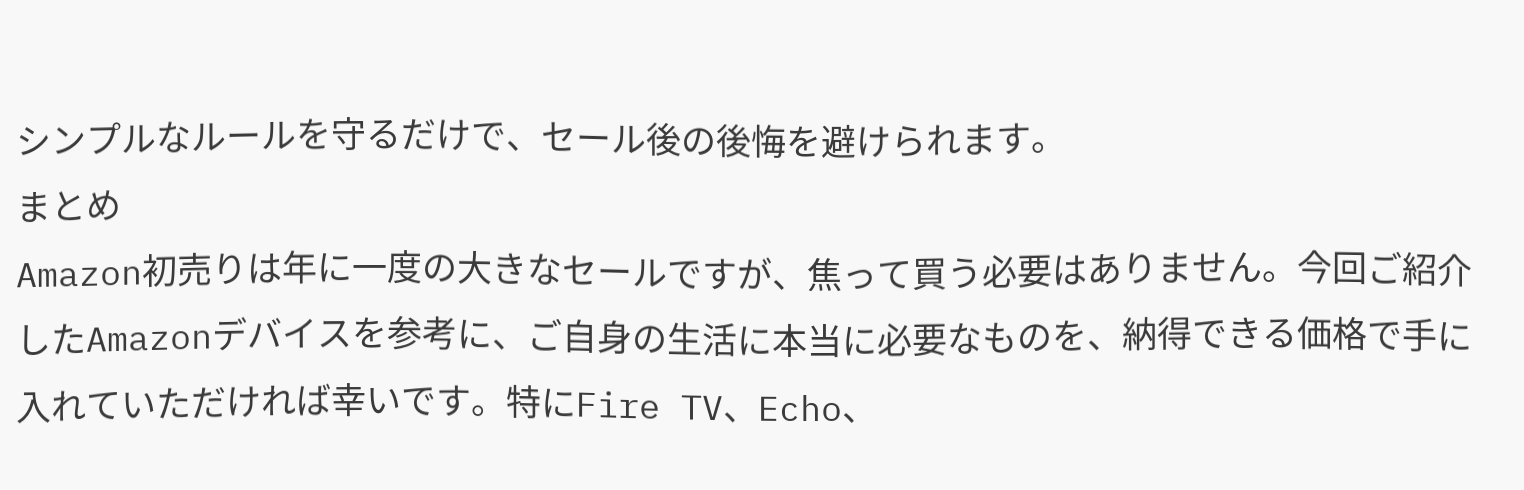シンプルなルールを守るだけで、セール後の後悔を避けられます。
まとめ
Amazon初売りは年に一度の大きなセールですが、焦って買う必要はありません。今回ご紹介したAmazonデバイスを参考に、ご自身の生活に本当に必要なものを、納得できる価格で手に入れていただければ幸いです。特にFire TV、Echo、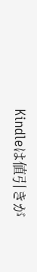Kindleは値引きが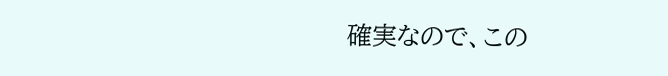確実なので、この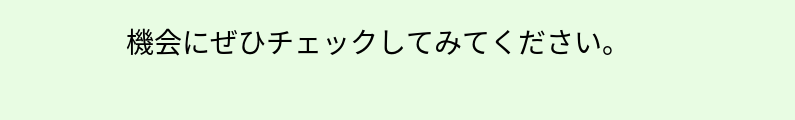機会にぜひチェックしてみてください。